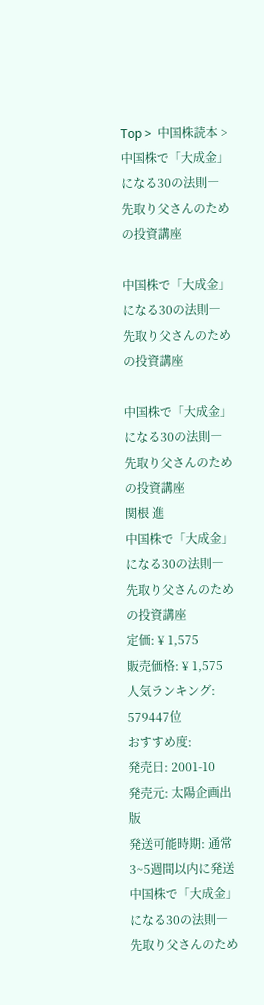Top >  中国株読本 >  中国株で「大成金」になる30の法則―先取り父さんのための投資講座

中国株で「大成金」になる30の法則―先取り父さんのための投資講座

中国株で「大成金」になる30の法則―先取り父さんのための投資講座
関根 進
中国株で「大成金」になる30の法則―先取り父さんのための投資講座
定価: ¥ 1,575
販売価格: ¥ 1,575
人気ランキング: 579447位
おすすめ度:
発売日: 2001-10
発売元: 太陽企画出版
発送可能時期: 通常3~5週間以内に発送
中国株で「大成金」になる30の法則―先取り父さんのため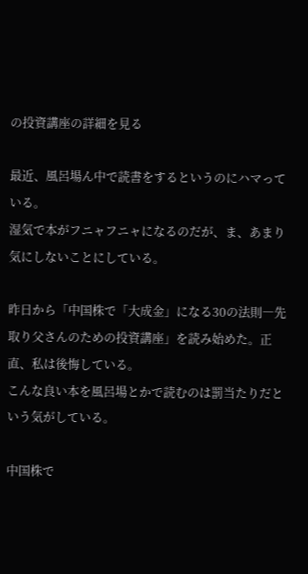の投資講座の詳細を見る

最近、風呂場ん中で読書をするというのにハマっている。
湿気で本がフニャフニャになるのだが、ま、あまり気にしないことにしている。

昨日から「中国株で「大成金」になる30の法則―先取り父さんのための投資講座」を読み始めた。正直、私は後悔している。
こんな良い本を風呂場とかで読むのは罰当たりだという気がしている。

中国株で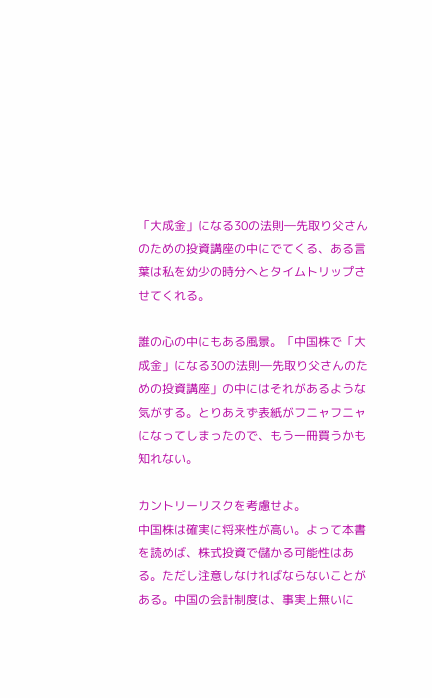「大成金」になる30の法則―先取り父さんのための投資講座の中にでてくる、ある言葉は私を幼少の時分へとタイムトリップさせてくれる。

誰の心の中にもある風景。「中国株で「大成金」になる30の法則―先取り父さんのための投資講座」の中にはそれがあるような気がする。とりあえず表紙がフニャフニャになってしまったので、もう一冊買うかも知れない。

カントリーリスクを考慮せよ。
中国株は確実に将来性が高い。よって本書を読めば、株式投資で儲かる可能性はある。ただし注意しなければならないことがある。中国の会計制度は、事実上無いに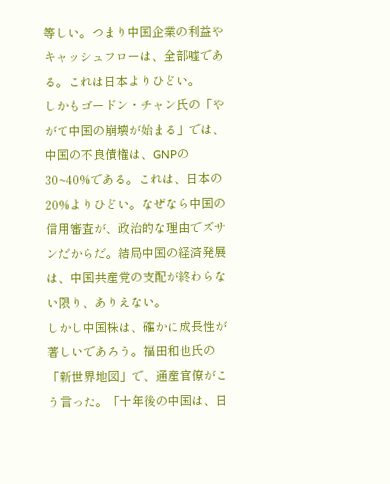等しい。つまり中国企業の利益やキャッシュフローは、全部嘘である。これは日本よりひどい。
しかもゴードン・チャン氏の「やがて中国の崩壊が始まる」では、中国の不良債権は、GNPの30~40%である。これは、日本の20%よりひどい。なぜなら中国の信用審査が、政治的な理由でズサンだからだ。結局中国の経済発展は、中国共産党の支配が終わらない限り、ありえない。
しかし中国株は、確かに成長性が著しいであろう。福田和也氏の「新世界地図」で、通産官僚がこう言った。「十年後の中国は、日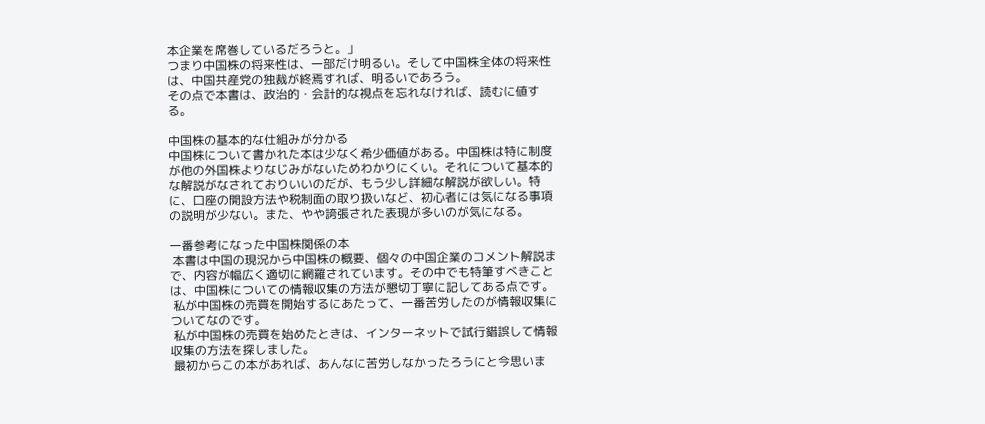本企業を席巻しているだろうと。」
つまり中国株の将来性は、一部だけ明るい。そして中国株全体の将来性は、中国共産党の独裁が終焉すれば、明るいであろう。
その点で本書は、政治的・会計的な視点を忘れなければ、読むに値する。

中国株の基本的な仕組みが分かる
中国株について書かれた本は少なく希少価値がある。中国株は特に制度が他の外国株よりなじみがないためわかりにくい。それについて基本的な解説がなされておりいいのだが、もう少し詳細な解説が欲しい。特に、口座の開設方法や税制面の取り扱いなど、初心者には気になる事項の説明が少ない。また、やや誇張された表現が多いのが気になる。

一番参考になった中国株関係の本
 本書は中国の現況から中国株の概要、個々の中国企業のコメント解説まで、内容が幅広く適切に網羅されています。その中でも特筆すべきことは、中国株についての情報収集の方法が懇切丁寧に記してある点です。
 私が中国株の売買を開始するにあたって、一番苦労したのが情報収集についてなのです。
 私が中国株の売買を始めたときは、インターネットで試行錯誤して情報収集の方法を探しました。
 最初からこの本があれば、あんなに苦労しなかったろうにと今思いま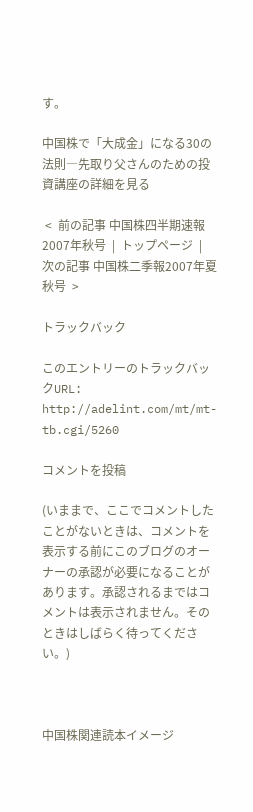す。

中国株で「大成金」になる30の法則―先取り父さんのための投資講座の詳細を見る

 <  前の記事 中国株四半期速報2007年秋号  |  トップページ  |  次の記事 中国株二季報2007年夏秋号  >

トラックバック

このエントリーのトラックバックURL:
http://adelint.com/mt/mt-tb.cgi/5260

コメントを投稿

(いままで、ここでコメントしたことがないときは、コメントを表示する前にこのブログのオーナーの承認が必要になることがあります。承認されるまではコメントは表示されません。そのときはしばらく待ってください。)



中国株関連読本イメージ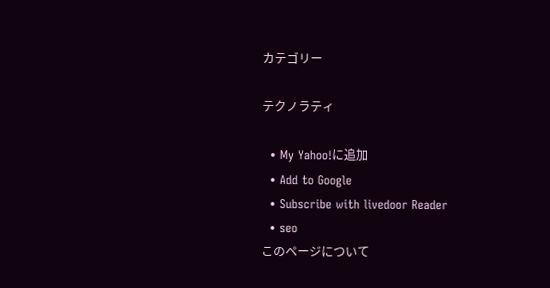カテゴリー

テクノラティ

  • My Yahoo!に追加
  • Add to Google
  • Subscribe with livedoor Reader
  • seo
このページについて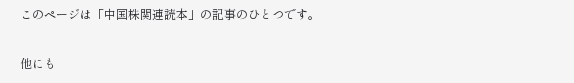このページは「中国株関連読本」の記事のひとつです。

他にも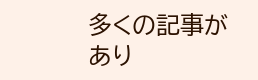多くの記事があり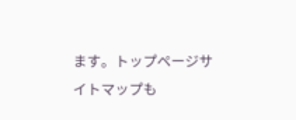ます。トップページサイトマップも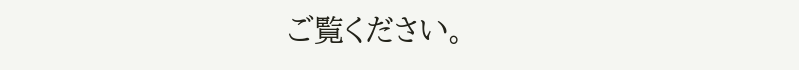ご覧ください。